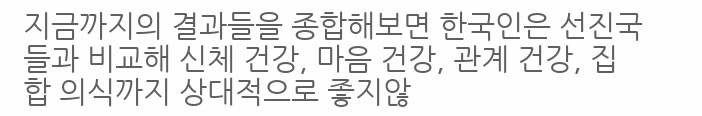지금까지의 결과들을 종합해보면 한국인은 선진국들과 비교해 신체 건강, 마음 건강, 관계 건강, 집합 의식까지 상대적으로 좋지않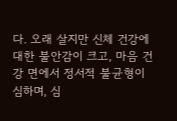다. 오래 살지만 신체 건강에 대한 불안감이 크고, 마음 건강 면에서 정서적 불균형이 심하며, 심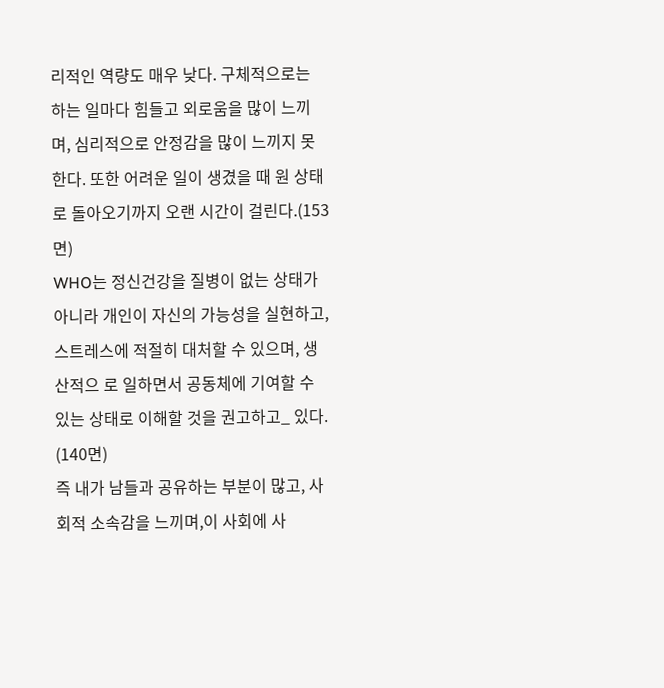리적인 역량도 매우 낮다. 구체적으로는 하는 일마다 힘들고 외로움을 많이 느끼며, 심리적으로 안정감을 많이 느끼지 못한다. 또한 어려운 일이 생겼을 때 원 상태로 돌아오기까지 오랜 시간이 걸린다.(153면)
WHO는 정신건강을 질병이 없는 상태가 아니라 개인이 자신의 가능성을 실현하고, 스트레스에 적절히 대처할 수 있으며, 생산적으 로 일하면서 공동체에 기여할 수 있는 상태로 이해할 것을 권고하고_ 있다. (140면)
즉 내가 남들과 공유하는 부분이 많고, 사회적 소속감을 느끼며,이 사회에 사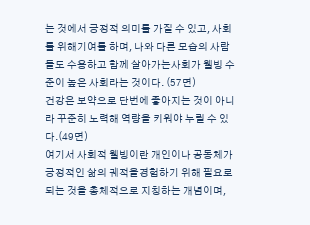는 것에서 긍정적 의미를 가질 수 있고, 사회를 위해기여를 하며, 나와 다른 모습의 사람들도 수용하고 함께 살아가는사회가 웰빙 수준이 높은 사회라는 것이다. (57면)
건강은 보약으로 단번에 좋아지는 것이 아니라 꾸준히 노력해 역량을 키워야 누릴 수 있다.(49면)
여기서 사회적 웰빙이란 개인이나 공동체가 긍정적인 삶의 궤적을경험하기 위해 필요로 되는 것을 총체적으로 지칭하는 개념이며,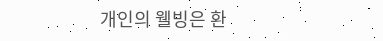개인의 웰빙은 환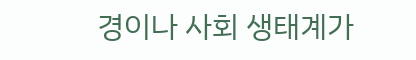경이나 사회 생태계가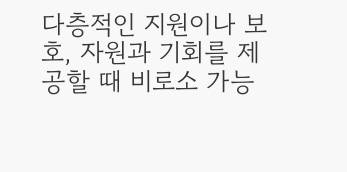다층적인 지원이나 보호, 자원과 기회를 제공할 때 비로소 가능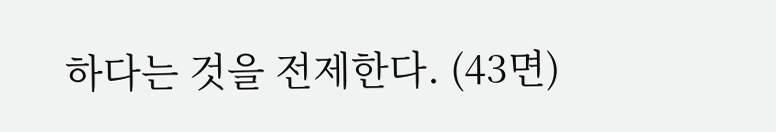하다는 것을 전제한다. (43면)